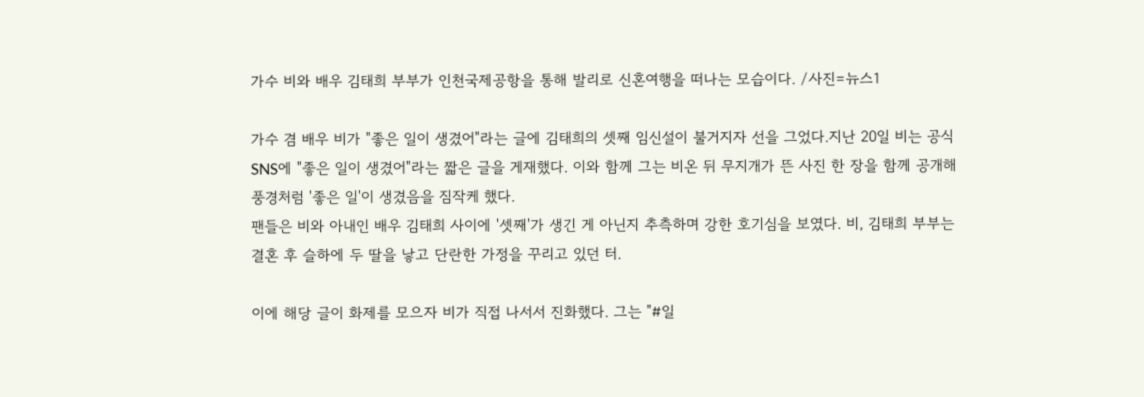가수 비와 배우 김태희 부부가 인천국제공항을 통해 발리로 신혼여행을 떠나는 모습이다. /사진=뉴스1

가수 겸 배우 비가 "좋은 일이 생겼어"라는 글에 김태희의 셋째 임신설이 불거지자 선을 그었다.지난 20일 비는 공식 SNS에 "좋은 일이 생겼어"라는 짧은 글을 게재했다. 이와 함께 그는 비온 뒤 무지개가 뜬 사진 한 장을 함께 공개해 풍경처럼 '좋은 일'이 생겼음을 짐작케 했다.
팬들은 비와 아내인 배우 김태희 사이에 '셋째'가 생긴 게 아닌지 추측하며 강한 호기심을 보였다. 비, 김태희 부부는 결혼 후 슬하에 두 딸을 낳고 단란한 가정을 꾸리고 있던 터.

이에 해당 글이 화제를 모으자 비가 직접 나서서 진화했다. 그는 "#일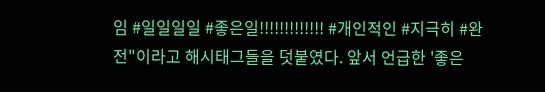임 #일일일일 #좋은일!!!!!!!!!!!!! #개인적인 #지극히 #완전"이라고 해시태그들을 덧붙였다. 앞서 언급한 '좋은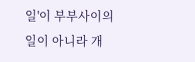일'이 부부사이의 일이 아니라 개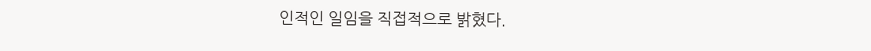인적인 일임을 직접적으로 밝혔다.